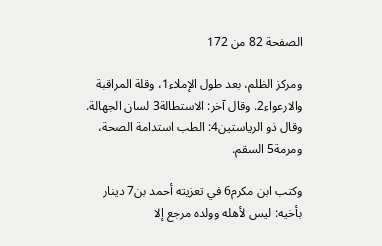الصفحة 82 من 172

ومركز الظلم، بعد طول الإملاء1، وقلة المراقبة والارعواء2. وقال آخر: الاستطالة3 لسان الجهالة. وقال ذو الرياستين4: الطب استدامة الصحة، ومرمة5 السقم.

وكتب ابن مكرم6 في تعزيته أحمد بن7 دينار بأخيه: ليس لأهله وولده مرجع إلا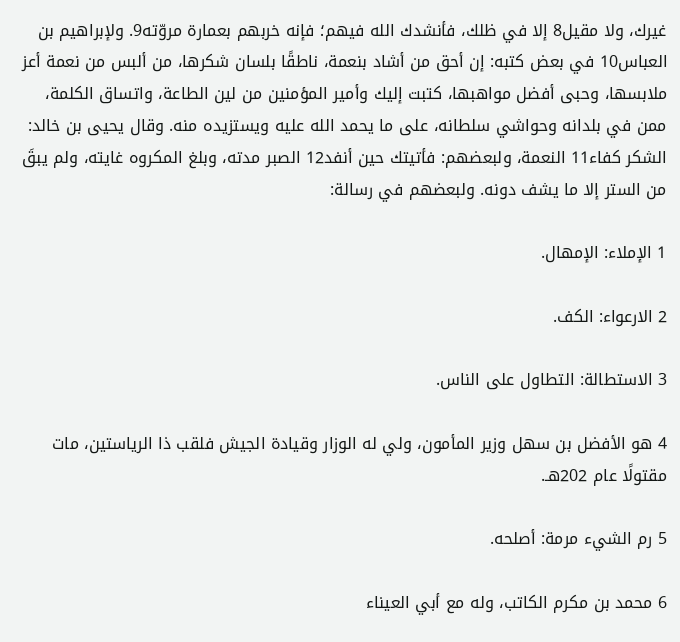غيرك، ولا مقيل8 إلا في ظلك، فأنشدك الله فيهم؛ فإنه خربهم بعمارة مروّته9. ولإبراهيم بن العباس10 في بعض كتبه: إن أحق من أشاد بنعمة، ناطقًا بلسان شكرها، من ألبس من نعمة أعز ملابسها، وحبى أفضل مواهبها، كتبت إليك وأمير المؤمنين من لين الطاعة، واتساق الكلمة، ممن في بلدانه وحواشي سلطانه، على ما يحمد الله عليه ويستزيده منه. وقال يحيى بن خالد: الشكر كفاء11 النعمة، ولبعضهم: فأتيتك حين أنفد12 الصبر مدته، وبلغ المكروه غايته، ولم يبقَ من الستر إلا ما يشف دونه. ولبعضهم في رسالة:

1 الإملاء: الإمهال.

2 الارعواء: الكف.

3 الاستطالة: التطاول على الناس.

4 هو الأفضل بن سهل وزير المأمون، ولي له الوزار وقيادة الجيش فلقب ذا الرياستين، مات مقتولًا عام 202هـ.

5 رم الشيء مرمة: أصلحه.

6 محمد بن مكرم الكاتب، وله مع أبي العيناء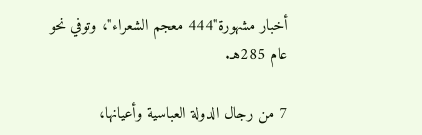أخبار مشهورة"444 معجم الشعراء"، وتوفي نحو عام 285هـ.

7 من رجال الدولة العباسية وأعيانها،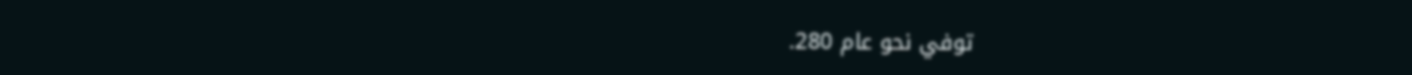توفي نحو عام 280.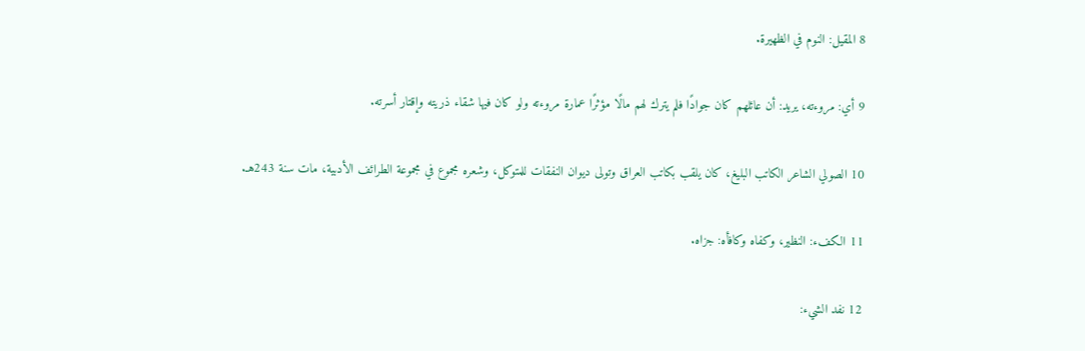8 المقيل: النوم في الظهيرة.

9 أي: مروءته، يريد: أن عائلهم كان جوادًا فلم يترك لهم مالًا مؤثرًا عمارة مروءته ولو كان فيها شقاء ذريته وإقتار أسرته.

10 الصولي الشاعر الكاتب البليغ، كان يلقب بكاتب العراق وتولى ديوان النفقات للمتوكل، وشعره مجموع في مجموعة الطرائف الأدبية، مات سنة 243هـ.

11 الكفء: النظير، وكفاه وكافأه: جزاه.

12 نفد الشيء: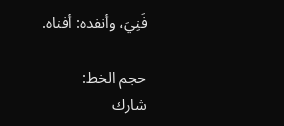فَنِيَ، وأنفده: أفناه.

حجم الخط:
شارك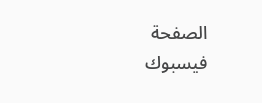الصفحة
فيسبوك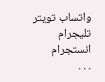واتساب تويتر تليجرام انستجرام
. . .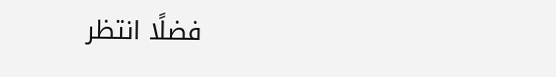فضلًا انتظر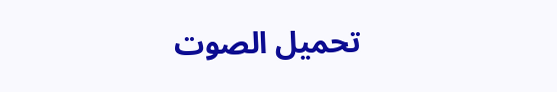تحميل الصوت